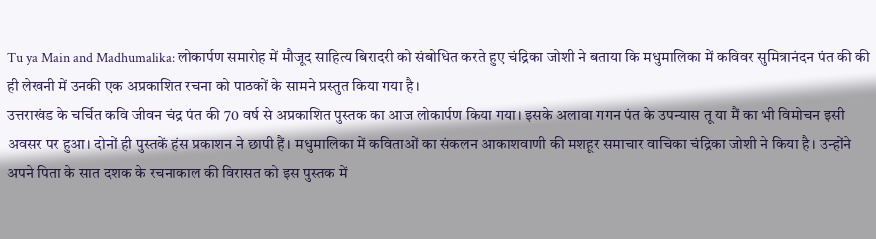Tu ya Main and Madhumalika: लोकार्पण समारोह में मौजूद साहित्य बिरादरी को संबोधित करते हुए चंद्रिका जोशी ने बताया कि मधुमालिका में कविवर सुमित्रानंदन पंत की की ही लेखनी में उनकी एक अप्रकाशित रचना को पाठकों के सामने प्रस्तुत किया गया है।
उत्तराखंड के चर्चित कवि जीवन चंद्र पंत की 70 वर्ष से अप्रकाशित पुस्तक का आज लोकार्पण किया गया। इसके अलावा गगन पंत के उपन्यास तू या मैं का भी विमोचन इसी अवसर पर हुआ। दोनों ही पुस्तकें हंस प्रकाशन ने छापी हैं। मधुमालिका में कविताओं का संकलन आकाशवाणी की मशहूर समाचार वाचिका चंद्रिका जोशी ने किया है। उन्होंने अपने पिता के सात दशक के रचनाकाल की विरासत को इस पुस्तक में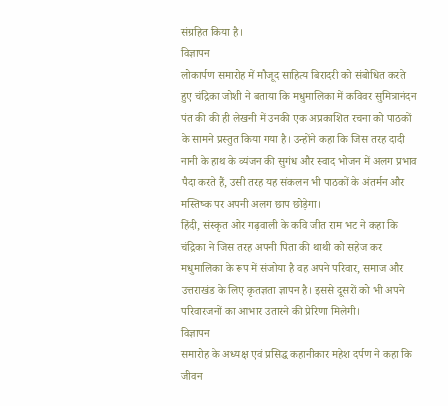संग्रहित किया है।
विज्ञापन
लोकार्पण समारोह में मौजूद साहित्य बिरादरी को संबोधित करते हुए चंद्रिका जोशी ने बताया कि मधुमालिका में कविवर सुमित्रानंदन पंत की की ही लेखनी में उनकी एक अप्रकाशित रचना को पाठकों के सामने प्रस्तुत किया गया है। उन्होंने कहा कि जिस तरह दादी नानी के हाथ के व्यंजन की सुगंध और स्वाद भोजन में अलग प्रभाव पैदा करते हैं, उसी तरह यह संकलन भी पाठकों के अंतर्मन और मस्तिष्क पर अपनी अलग छाप छोड़ेगा।
हिंदी, संस्कृत ओर गढ़वाली के कवि जीत राम भट ने कहा कि चंद्रिका ने जिस तरह अपनी पिता की थाथी को सहेज कर मधुमालिका के रूप में संजोया है वह अपने परिवार, समाज और उत्तराखंड के लिए कृतज्ञता ज्ञापन है। इससे दूसरों को भी अपने परिवारजनों का आभार उतारने की प्रेरिणा मिलेगी।
विज्ञापन
समारोह के अध्यक्ष एवं प्रसिद्ध कहानीकार महेश दर्पण ने कहा कि जीवन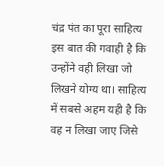चंद्र पंत का पूरा साहित्य इस बात की गवाही है कि उन्होंने वही लिखा जो लिखने योग्य था। साहित्य में सबसे अहम यही है कि वह न लिखा जाए जिसे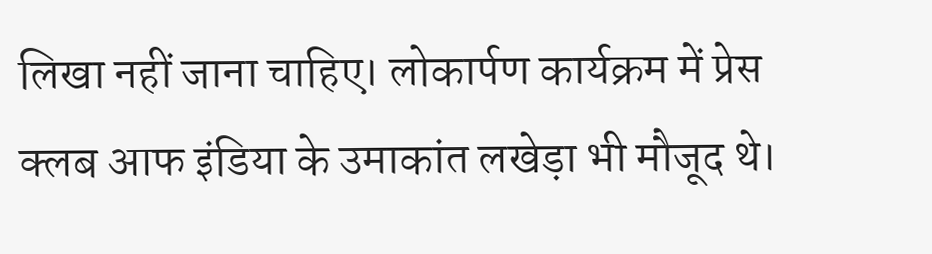लिखा नहीं जाना चाहिए। लोकार्पण कार्यक्रम में प्रेस क्लब आफ इंडिया के उमाकांत लखेड़ा भी मौजूद थे।